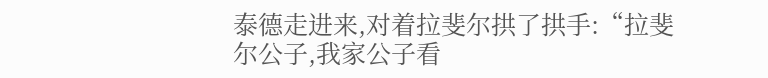泰德走进来,对着拉斐尔拱了拱手:“拉斐尔公子,我家公子看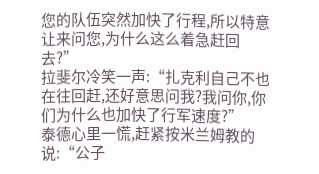您的队伍突然加快了行程,所以特意让来问您,为什么这么着急赶回去?”
拉斐尔冷笑一声:“扎克利自己不也在往回赶,还好意思问我?我问你,你们为什么也加快了行军速度?”
泰德心里一慌,赶紧按米兰姆教的说:“公子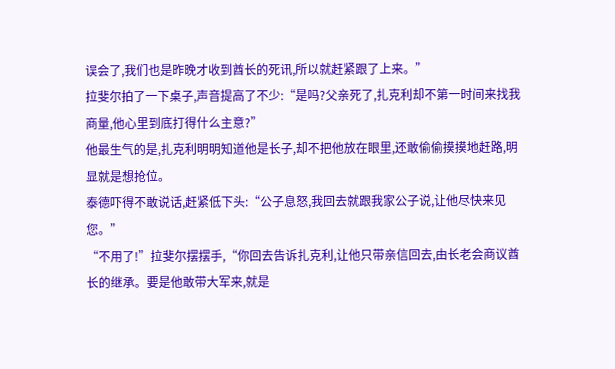误会了,我们也是昨晚才收到酋长的死讯,所以就赶紧跟了上来。”
拉斐尔拍了一下桌子,声音提高了不少:“是吗?父亲死了,扎克利却不第一时间来找我商量,他心里到底打得什么主意?”
他最生气的是,扎克利明明知道他是长子,却不把他放在眼里,还敢偷偷摸摸地赶路,明显就是想抢位。
泰德吓得不敢说话,赶紧低下头:“公子息怒,我回去就跟我家公子说,让他尽快来见您。”
“不用了!”拉斐尔摆摆手,“你回去告诉扎克利,让他只带亲信回去,由长老会商议酋长的继承。要是他敢带大军来,就是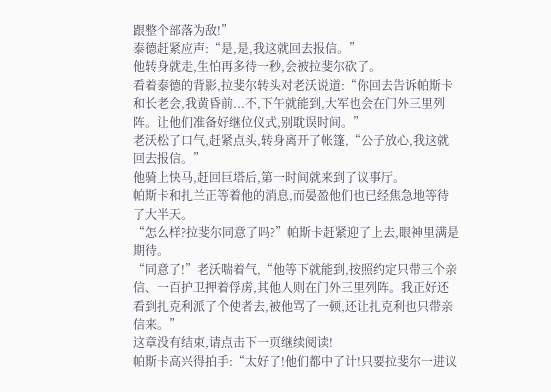跟整个部落为敌!”
泰德赶紧应声:“是,是,我这就回去报信。”
他转身就走,生怕再多待一秒,会被拉斐尔砍了。
看着泰德的背影,拉斐尔转头对老沃说道:“你回去告诉帕斯卡和长老会,我黄昏前...不,下午就能到,大军也会在门外三里列阵。让他们准备好继位仪式,别耽误时间。”
老沃松了口气,赶紧点头,转身离开了帐篷,“公子放心,我这就回去报信。”
他骑上快马,赶回巨塔后,第一时间就来到了议事厅。
帕斯卡和扎兰正等着他的消息,而晏盈他们也已经焦急地等待了大半天。
“怎么样?拉斐尔同意了吗?”帕斯卡赶紧迎了上去,眼神里满是期待。
“同意了!”老沃喘着气,“他等下就能到,按照约定只带三个亲信、一百护卫押着俘虏,其他人则在门外三里列阵。我正好还看到扎克利派了个使者去,被他骂了一顿,还让扎克利也只带亲信来。”
这章没有结束,请点击下一页继续阅读!
帕斯卡高兴得拍手:“太好了!他们都中了计!只要拉斐尔一进议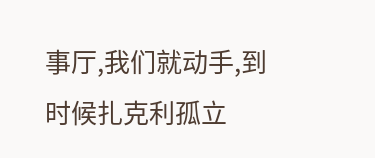事厅,我们就动手,到时候扎克利孤立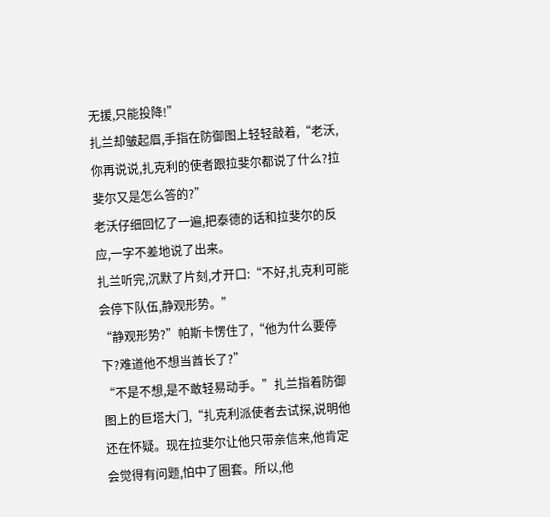无援,只能投降!”
扎兰却皱起眉,手指在防御图上轻轻敲着,“老沃,你再说说,扎克利的使者跟拉斐尔都说了什么?拉斐尔又是怎么答的?”
老沃仔细回忆了一遍,把泰德的话和拉斐尔的反应,一字不差地说了出来。
扎兰听完,沉默了片刻,才开口:“不好,扎克利可能会停下队伍,静观形势。”
“静观形势?”帕斯卡愣住了,“他为什么要停下?难道他不想当酋长了?”
“不是不想,是不敢轻易动手。”扎兰指着防御图上的巨塔大门,“扎克利派使者去试探,说明他还在怀疑。现在拉斐尔让他只带亲信来,他肯定会觉得有问题,怕中了圈套。所以,他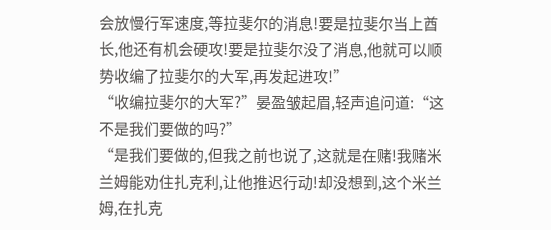会放慢行军速度,等拉斐尔的消息!要是拉斐尔当上酋长,他还有机会硬攻!要是拉斐尔没了消息,他就可以顺势收编了拉斐尔的大军,再发起进攻!”
“收编拉斐尔的大军?”晏盈皱起眉,轻声追问道:“这不是我们要做的吗?”
“是我们要做的,但我之前也说了,这就是在赌!我赌米兰姆能劝住扎克利,让他推迟行动!却没想到,这个米兰姆,在扎克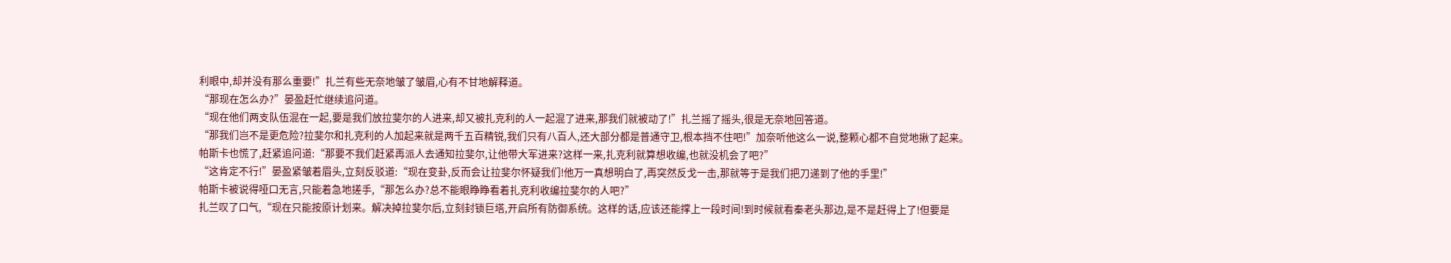利眼中,却并没有那么重要!”扎兰有些无奈地皱了皱眉,心有不甘地解释道。
“那现在怎么办?”晏盈赶忙继续追问道。
“现在他们两支队伍混在一起,要是我们放拉斐尔的人进来,却又被扎克利的人一起混了进来,那我们就被动了!”扎兰摇了摇头,很是无奈地回答道。
“那我们岂不是更危险?拉斐尔和扎克利的人加起来就是两千五百精锐,我们只有八百人,还大部分都是普通守卫,根本挡不住吧!”加奈听他这么一说,整颗心都不自觉地揪了起来。
帕斯卡也慌了,赶紧追问道:“那要不我们赶紧再派人去通知拉斐尔,让他带大军进来?这样一来,扎克利就算想收编,也就没机会了吧?”
“这肯定不行!”晏盈紧皱着眉头,立刻反驳道:“现在变卦,反而会让拉斐尔怀疑我们!他万一真想明白了,再突然反戈一击,那就等于是我们把刀递到了他的手里!”
帕斯卡被说得哑口无言,只能着急地搓手,“那怎么办?总不能眼睁睁看着扎克利收编拉斐尔的人吧?”
扎兰叹了口气,“现在只能按原计划来。解决掉拉斐尔后,立刻封锁巨塔,开启所有防御系统。这样的话,应该还能撑上一段时间!到时候就看秦老头那边,是不是赶得上了!但要是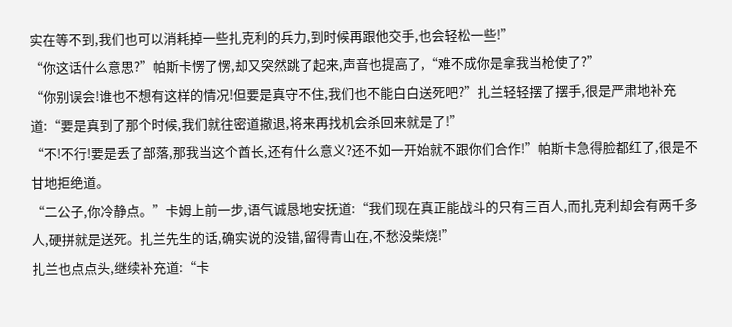实在等不到,我们也可以消耗掉一些扎克利的兵力,到时候再跟他交手,也会轻松一些!”
“你这话什么意思?”帕斯卡愣了愣,却又突然跳了起来,声音也提高了,“难不成你是拿我当枪使了?”
“你别误会!谁也不想有这样的情况!但要是真守不住,我们也不能白白送死吧?”扎兰轻轻摆了摆手,很是严肃地补充道:“要是真到了那个时候,我们就往密道撤退,将来再找机会杀回来就是了!”
“不!不行!要是丢了部落,那我当这个酋长,还有什么意义?还不如一开始就不跟你们合作!”帕斯卡急得脸都红了,很是不甘地拒绝道。
“二公子,你冷静点。”卡姆上前一步,语气诚恳地安抚道:“我们现在真正能战斗的只有三百人,而扎克利却会有两千多人,硬拼就是送死。扎兰先生的话,确实说的没错,留得青山在,不愁没柴烧!”
扎兰也点点头,继续补充道:“卡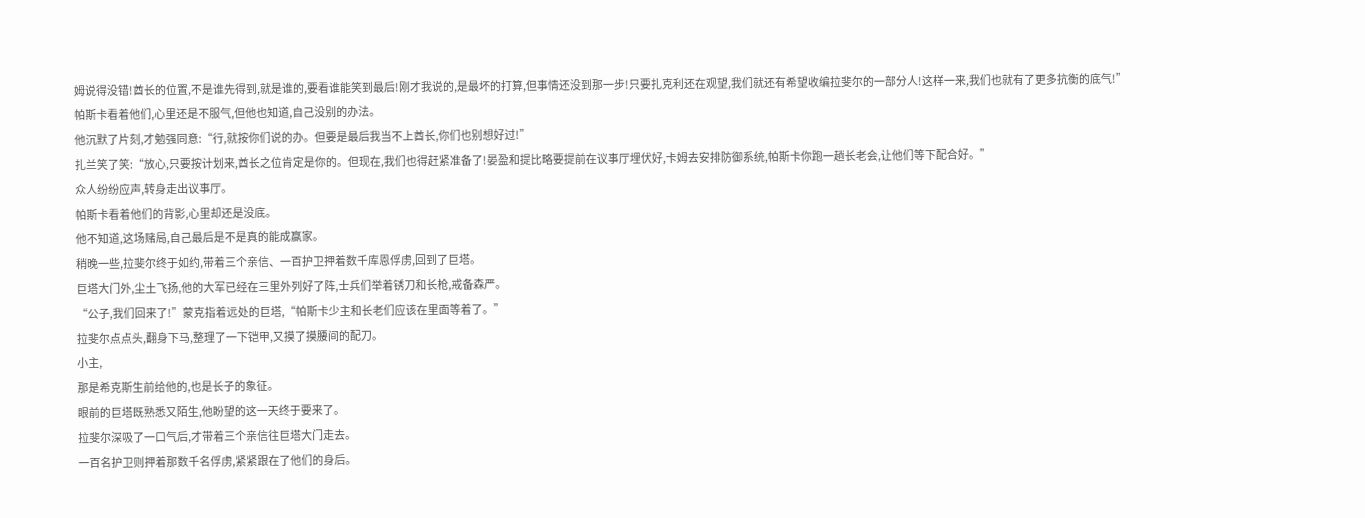姆说得没错!酋长的位置,不是谁先得到,就是谁的,要看谁能笑到最后!刚才我说的,是最坏的打算,但事情还没到那一步!只要扎克利还在观望,我们就还有希望收编拉斐尔的一部分人!这样一来,我们也就有了更多抗衡的底气!”
帕斯卡看着他们,心里还是不服气,但他也知道,自己没别的办法。
他沉默了片刻,才勉强同意:“行,就按你们说的办。但要是最后我当不上酋长,你们也别想好过!”
扎兰笑了笑:“放心,只要按计划来,酋长之位肯定是你的。但现在,我们也得赶紧准备了!晏盈和提比略要提前在议事厅埋伏好,卡姆去安排防御系统,帕斯卡你跑一趟长老会,让他们等下配合好。”
众人纷纷应声,转身走出议事厅。
帕斯卡看着他们的背影,心里却还是没底。
他不知道,这场赌局,自己最后是不是真的能成赢家。
稍晚一些,拉斐尔终于如约,带着三个亲信、一百护卫押着数千库恩俘虏,回到了巨塔。
巨塔大门外,尘土飞扬,他的大军已经在三里外列好了阵,士兵们举着锈刀和长枪,戒备森严。
“公子,我们回来了!”蒙克指着远处的巨塔,“帕斯卡少主和长老们应该在里面等着了。”
拉斐尔点点头,翻身下马,整理了一下铠甲,又摸了摸腰间的配刀。
小主,
那是希克斯生前给他的,也是长子的象征。
眼前的巨塔既熟悉又陌生,他盼望的这一天终于要来了。
拉斐尔深吸了一口气后,才带着三个亲信往巨塔大门走去。
一百名护卫则押着那数千名俘虏,紧紧跟在了他们的身后。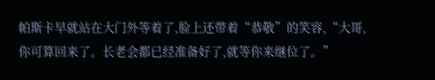帕斯卡早就站在大门外等着了,脸上还带着“恭敬”的笑容,“大哥,你可算回来了。长老会都已经准备好了,就等你来继位了。”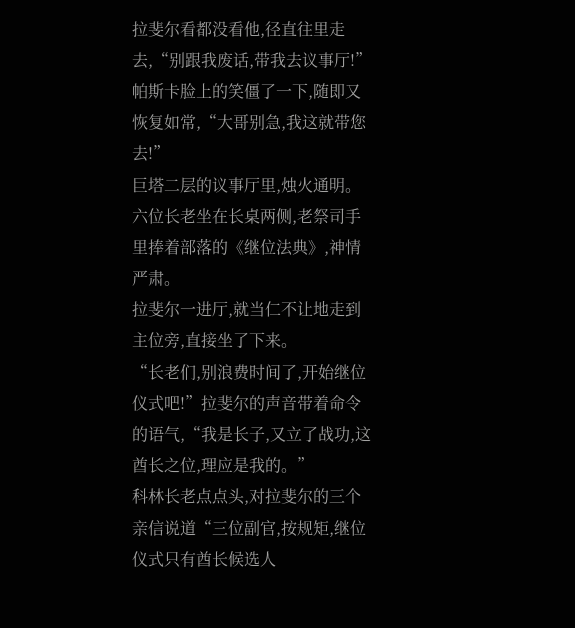拉斐尔看都没看他,径直往里走去,“别跟我废话,带我去议事厅!”
帕斯卡脸上的笑僵了一下,随即又恢复如常,“大哥别急,我这就带您去!”
巨塔二层的议事厅里,烛火通明。
六位长老坐在长桌两侧,老祭司手里捧着部落的《继位法典》,神情严肃。
拉斐尔一进厅,就当仁不让地走到主位旁,直接坐了下来。
“长老们,别浪费时间了,开始继位仪式吧!”拉斐尔的声音带着命令的语气,“我是长子,又立了战功,这酋长之位,理应是我的。”
科林长老点点头,对拉斐尔的三个亲信说道“三位副官,按规矩,继位仪式只有酋长候选人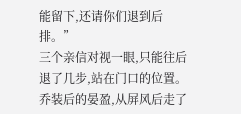能留下,还请你们退到后排。”
三个亲信对视一眼,只能往后退了几步,站在门口的位置。
乔装后的晏盈,从屏风后走了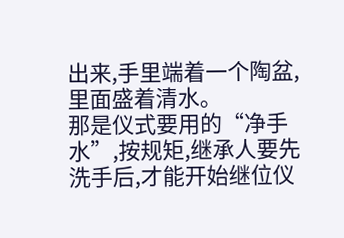出来,手里端着一个陶盆,里面盛着清水。
那是仪式要用的“净手水”,按规矩,继承人要先洗手后,才能开始继位仪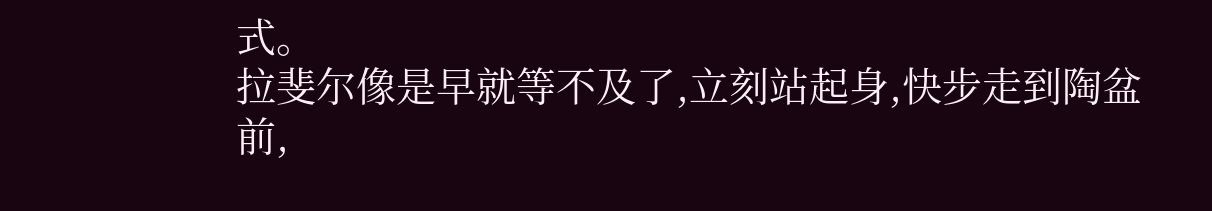式。
拉斐尔像是早就等不及了,立刻站起身,快步走到陶盆前,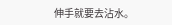伸手就要去沾水。